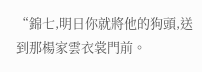“錦七,明日你就將他的狗頭,送到那楊家雲衣裳門前。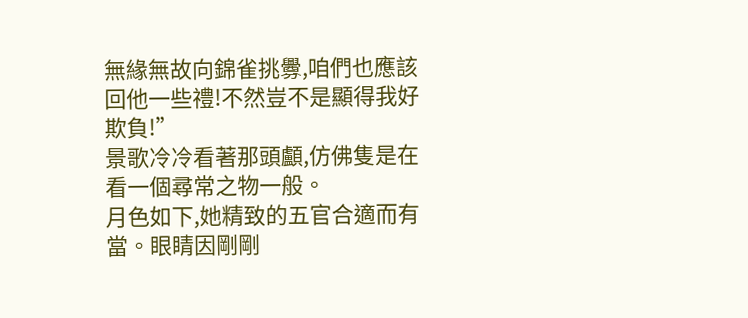無緣無故向錦雀挑釁,咱們也應該回他一些禮!不然豈不是顯得我好欺負!”
景歌冷冷看著那頭顱,仿佛隻是在看一個尋常之物一般。
月色如下,她精致的五官合適而有當。眼睛因剛剛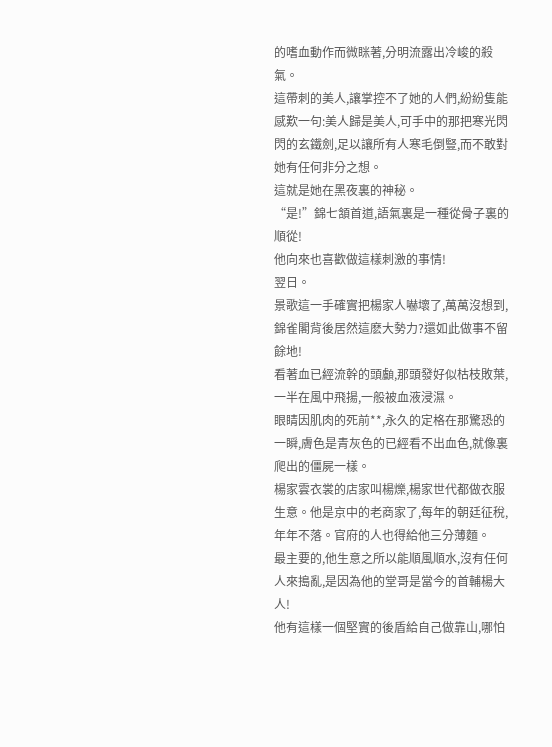的嗜血動作而微眯著,分明流露出冷峻的殺氣。
這帶刺的美人,讓掌控不了她的人們,紛紛隻能感歎一句:美人歸是美人,可手中的那把寒光閃閃的玄鐵劍,足以讓所有人寒毛倒豎,而不敢對她有任何非分之想。
這就是她在黑夜裏的神秘。
“是!”錦七頷首道,語氣裏是一種從骨子裏的順從!
他向來也喜歡做這樣刺激的事情!
翌日。
景歌這一手確實把楊家人嚇壞了,萬萬沒想到,錦雀閣背後居然這麽大勢力?還如此做事不留餘地!
看著血已經流幹的頭顱,那頭發好似枯枝敗葉,一半在風中飛揚,一般被血液浸濕。
眼睛因肌肉的死前**,永久的定格在那驚恐的一瞬,膚色是青灰色的已經看不出血色,就像裏爬出的僵屍一樣。
楊家雲衣裳的店家叫楊爍,楊家世代都做衣服生意。他是京中的老商家了,每年的朝廷征稅,年年不落。官府的人也得給他三分薄麵。
最主要的,他生意之所以能順風順水,沒有任何人來搗亂,是因為他的堂哥是當今的首輔楊大人!
他有這樣一個堅實的後盾給自己做靠山,哪怕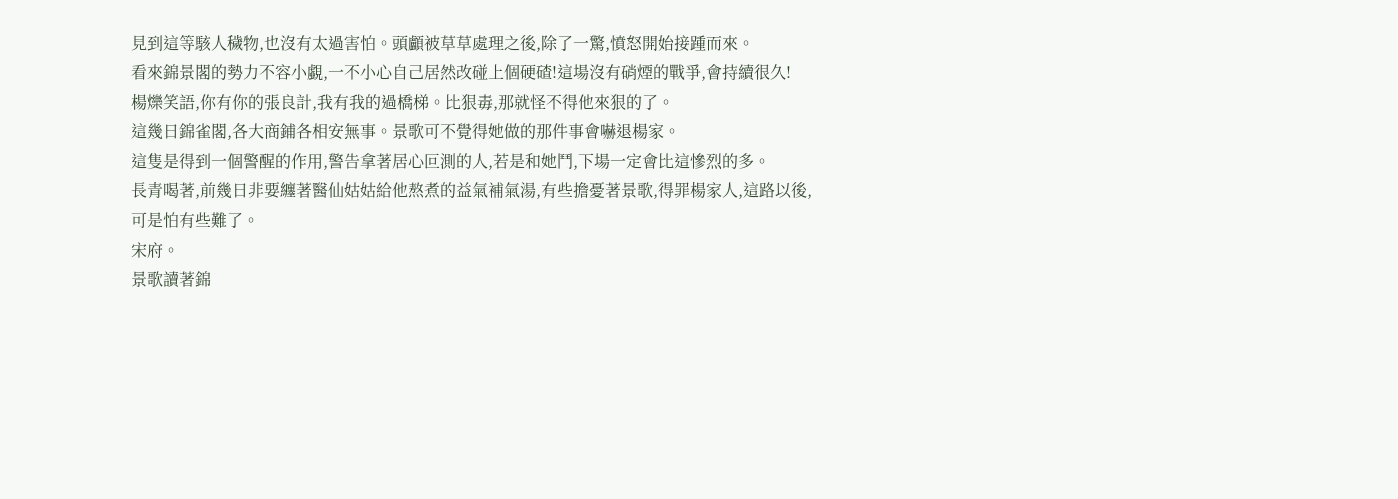見到這等駭人穢物,也沒有太過害怕。頭顱被草草處理之後,除了一驚,憤怒開始接踵而來。
看來錦景閣的勢力不容小覷,一不小心自己居然改碰上個硬碴!這場沒有硝煙的戰爭,會持續很久!
楊爍笑語,你有你的張良計,我有我的過橋梯。比狠毒,那就怪不得他來狠的了。
這幾日錦雀閣,各大商鋪各相安無事。景歌可不覺得她做的那件事會嚇退楊家。
這隻是得到一個警醒的作用,警告拿著居心叵測的人,若是和她鬥,下場一定會比這慘烈的多。
長青喝著,前幾日非要纏著醫仙姑姑給他熬煮的益氣補氣湯,有些擔憂著景歌,得罪楊家人,這路以後,可是怕有些難了。
宋府。
景歌讀著錦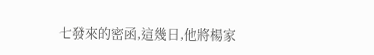七發來的密函,這幾日,他將楊家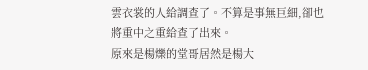雲衣裳的人給調查了。不算是事無巨細,卻也將重中之重給查了出來。
原來是楊爍的堂哥居然是楊大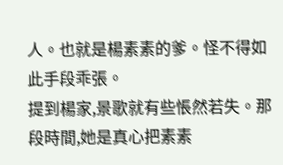人。也就是楊素素的爹。怪不得如此手段乖張。
提到楊家,景歌就有些悵然若失。那段時間,她是真心把素素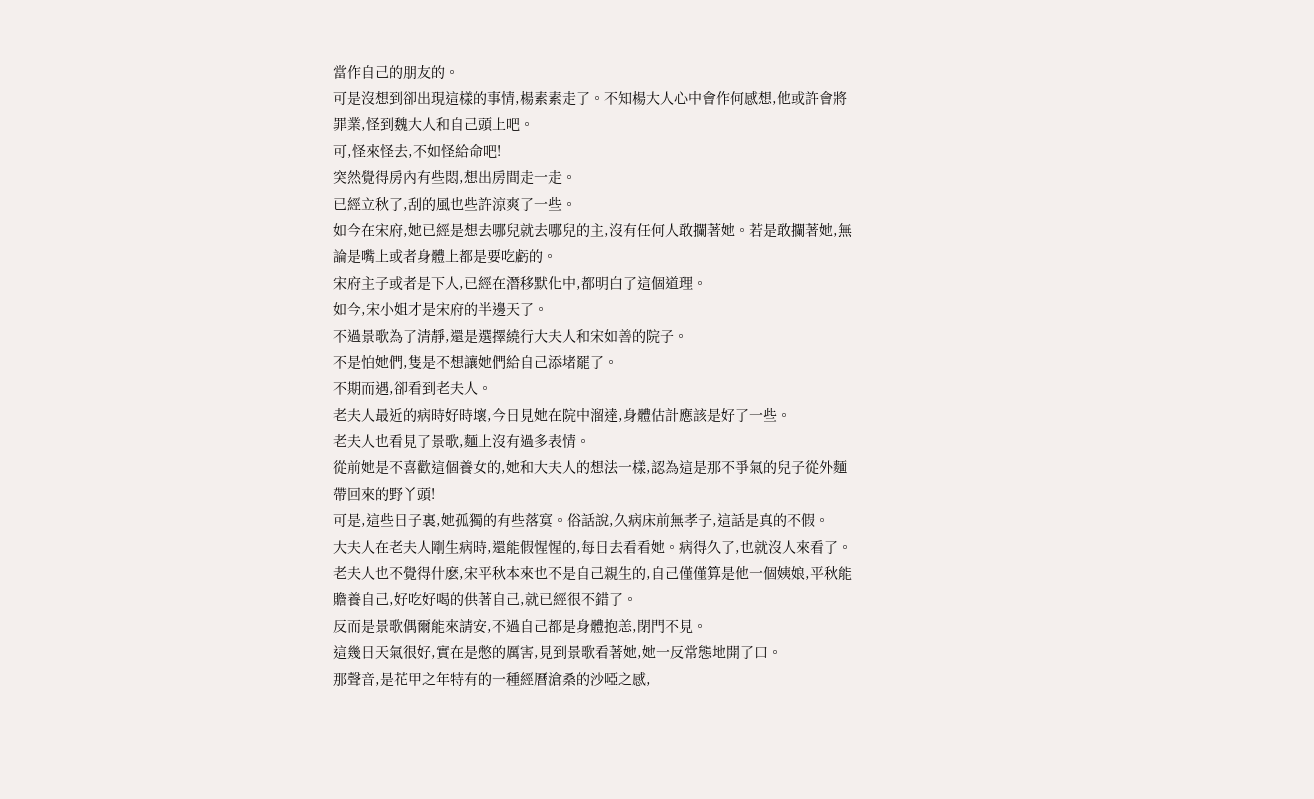當作自己的朋友的。
可是沒想到卻出現這樣的事情,楊素素走了。不知楊大人心中會作何感想,他或許會將罪業,怪到魏大人和自己頭上吧。
可,怪來怪去,不如怪給命吧!
突然覺得房內有些悶,想出房間走一走。
已經立秋了,刮的風也些許涼爽了一些。
如今在宋府,她已經是想去哪兒就去哪兒的主,沒有任何人敢攔著她。若是敢攔著她,無論是嘴上或者身體上都是要吃虧的。
宋府主子或者是下人,已經在潛移默化中,都明白了這個道理。
如今,宋小姐才是宋府的半邊天了。
不過景歌為了清靜,還是選擇繞行大夫人和宋如善的院子。
不是怕她們,隻是不想讓她們給自己添堵罷了。
不期而遇,卻看到老夫人。
老夫人最近的病時好時壞,今日見她在院中溜達,身體估計應該是好了一些。
老夫人也看見了景歌,麵上沒有過多表情。
從前她是不喜歡這個養女的,她和大夫人的想法一樣,認為這是那不爭氣的兒子從外麵帶回來的野丫頭!
可是,這些日子裏,她孤獨的有些落寞。俗話說,久病床前無孝子,這話是真的不假。
大夫人在老夫人剛生病時,還能假惺惺的,每日去看看她。病得久了,也就沒人來看了。
老夫人也不覺得什麽,宋平秋本來也不是自己親生的,自己僅僅算是他一個姨娘,平秋能贍養自己,好吃好喝的供著自己,就已經很不錯了。
反而是景歌偶爾能來請安,不過自己都是身體抱恙,閉門不見。
這幾日天氣很好,實在是憋的厲害,見到景歌看著她,她一反常態地開了口。
那聲音,是花甲之年特有的一種經曆滄桑的沙啞之感,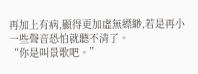再加上有病,顯得更加虛無縹緲,若是再小一些聲音恐怕就聽不清了。
“你是叫景歌吧。”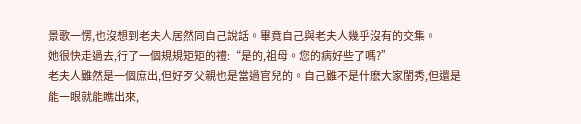景歌一愣,也沒想到老夫人居然同自己說話。畢竟自己與老夫人幾乎沒有的交集。
她很快走過去,行了一個規規矩矩的禮:“是的,祖母。您的病好些了嗎?”
老夫人雖然是一個庶出,但好歹父親也是當過官兒的。自己雖不是什麽大家閨秀,但還是能一眼就能瞧出來,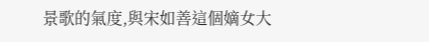景歌的氣度,與宋如善這個嫡女大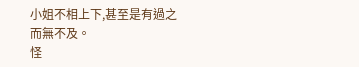小姐不相上下,甚至是有過之而無不及。
怪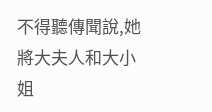不得聽傳聞說,她將大夫人和大小姐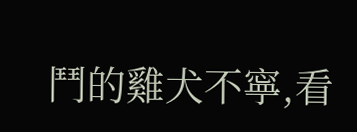鬥的雞犬不寧,看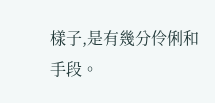樣子,是有幾分伶俐和手段。